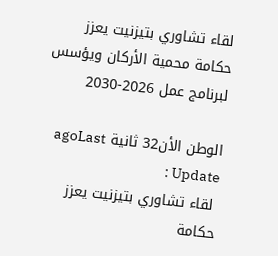لقاء تشاوري بتيزنيت يعزز حكامة محمية الأركان ويؤسس لبرنامج عمل 2026-2030

الوطن الأن32 ثانية agoLast Update :
 لقاء تشاوري بتيزنيت يعزز حكامة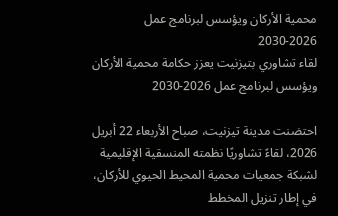محمية الأركان ويؤسس لبرنامج عمل 2026-2030
لقاء تشاوري بتيزنيت يعزز حكامة محمية الأركان ويؤسس لبرنامج عمل 2026-2030

احتضنت مدينة تيزنيت، صباح الأربعاء 22 أبريل 2026، لقاءً تشاوريًا نظمته المنسقية الإقليمية لشبكة جمعيات محمية المحيط الحيوي للأركان، في إطار تنزيل المخطط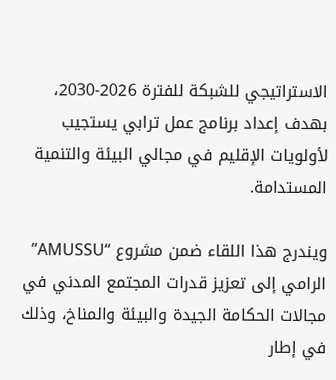الاستراتيجي للشبكة للفترة 2026-2030، بهدف إعداد برنامج عمل ترابي يستجيب لأولويات الإقليم في مجالي البيئة والتنمية المستدامة.

ويندرج هذا اللقاء ضمن مشروع “AMUSSU” الرامي إلى تعزيز قدرات المجتمع المدني في مجالات الحكامة الجيدة والبيئة والمناخ، وذلك في إطار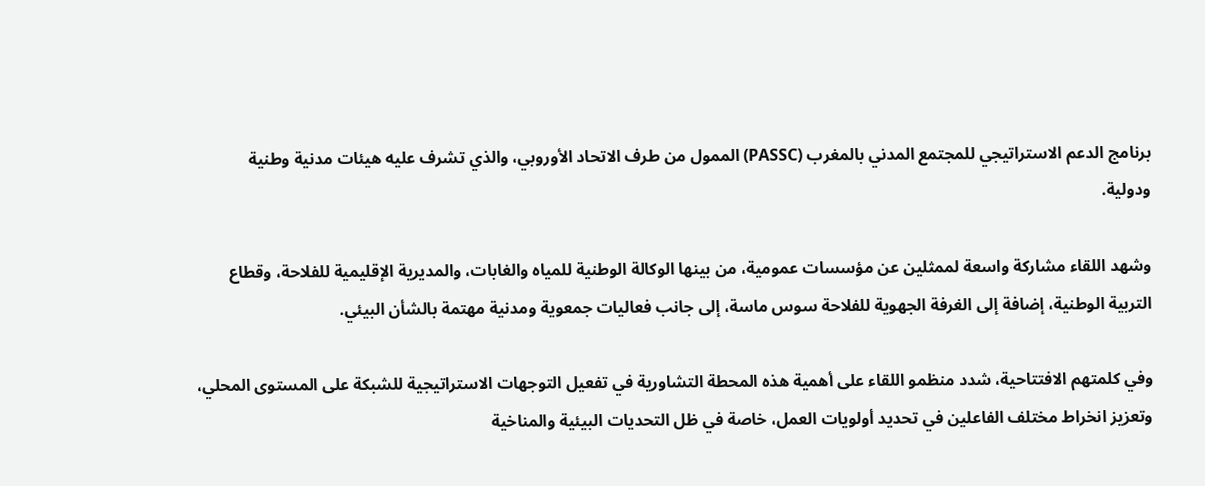برنامج الدعم الاستراتيجي للمجتمع المدني بالمغرب (PASSC) الممول من طرف الاتحاد الأوروبي، والذي تشرف عليه هيئات مدنية وطنية ودولية.

وشهد اللقاء مشاركة واسعة لممثلين عن مؤسسات عمومية، من بينها الوكالة الوطنية للمياه والغابات، والمديرية الإقليمية للفلاحة، وقطاع التربية الوطنية، إضافة إلى الغرفة الجهوية للفلاحة سوس ماسة، إلى جانب فعاليات جمعوية ومدنية مهتمة بالشأن البيئي.

وفي كلمتهم الافتتاحية، شدد منظمو اللقاء على أهمية هذه المحطة التشاورية في تفعيل التوجهات الاستراتيجية للشبكة على المستوى المحلي، وتعزيز انخراط مختلف الفاعلين في تحديد أولويات العمل، خاصة في ظل التحديات البيئية والمناخية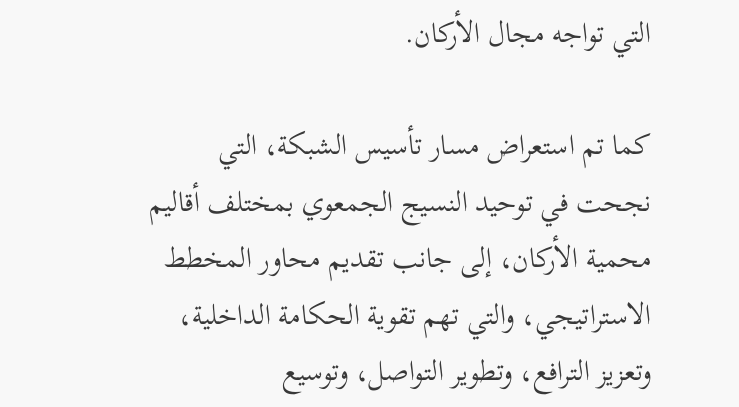التي تواجه مجال الأركان.

كما تم استعراض مسار تأسيس الشبكة، التي نجحت في توحيد النسيج الجمعوي بمختلف أقاليم محمية الأركان، إلى جانب تقديم محاور المخطط الاستراتيجي، والتي تهم تقوية الحكامة الداخلية، وتعزيز الترافع، وتطوير التواصل، وتوسيع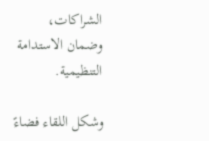الشراكات، وضمان الاستدامة التنظيمية.

وشكل اللقاء فضاءً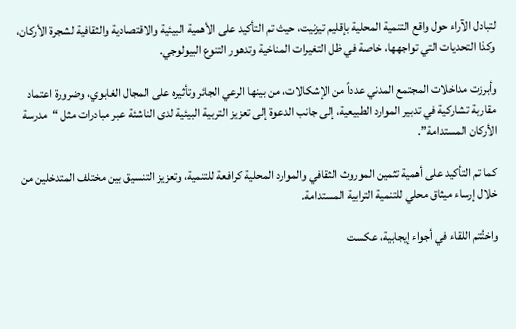لتبادل الآراء حول واقع التنمية المحلية بإقليم تيزنيت، حيث تم التأكيد على الأهمية البيئية والاقتصادية والثقافية لشجرة الأركان، وكذا التحديات التي تواجهها، خاصة في ظل التغيرات المناخية وتدهور التنوع البيولوجي.

وأبرزت مداخلات المجتمع المدني عدداً من الإشكالات، من بينها الرعي الجائر وتأثيره على المجال الغابوي، وضرورة اعتماد مقاربة تشاركية في تدبير الموارد الطبيعية، إلى جانب الدعوة إلى تعزيز التربية البيئية لدى الناشئة عبر مبادرات مثل “مدرسة الأركان المستدامة”.

كما تم التأكيد على أهمية تثمين الموروث الثقافي والموارد المحلية كرافعة للتنمية، وتعزيز التنسيق بين مختلف المتدخلين من خلال إرساء ميثاق محلي للتنمية الترابية المستدامة.

واختُتم اللقاء في أجواء إيجابية، عكست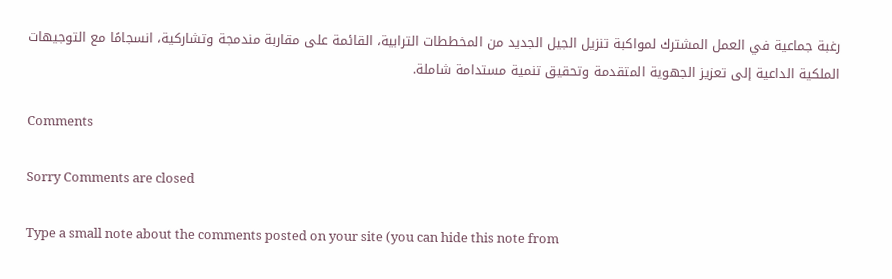رغبة جماعية في العمل المشترك لمواكبة تنزيل الجيل الجديد من المخططات الترابية، القائمة على مقاربة مندمجة وتشاركية، انسجامًا مع التوجيهات الملكية الداعية إلى تعزيز الجهوية المتقدمة وتحقيق تنمية مستدامة شاملة.

Comments

Sorry Comments are closed

Type a small note about the comments posted on your site (you can hide this note from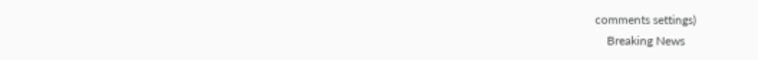comments settings)
    Breaking News